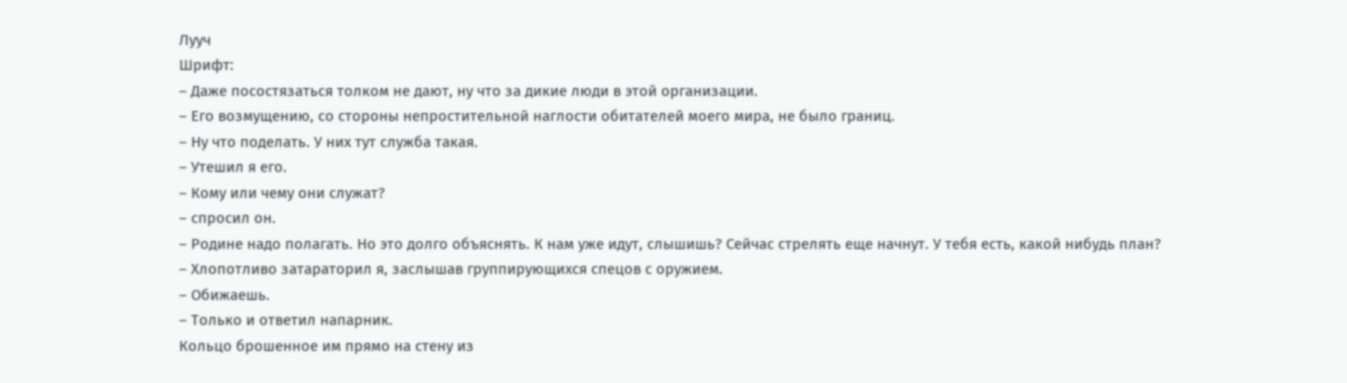Лууч
Шрифт:
– Даже посостязаться толком не дают, ну что за дикие люди в этой организации.
– Его возмущению, со стороны непростительной наглости обитателей моего мира, не было границ.
– Ну что поделать. У них тут служба такая.
– Утешил я его.
– Кому или чему они служат?
– спросил он.
– Родине надо полагать. Но это долго объяснять. К нам уже идут, слышишь? Сейчас стрелять еще начнут. У тебя есть, какой нибудь план?
– Хлопотливо затараторил я, заслышав группирующихся спецов с оружием.
– Обижаешь.
– Только и ответил напарник.
Кольцо брошенное им прямо на стену из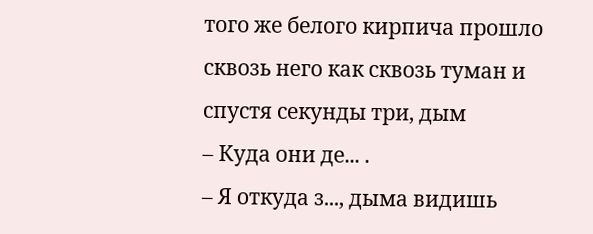того же белого кирпича прошло сквозь него как сквозь туман и спустя секунды три, дым
– Куда они де... .
– Я откуда з..., дыма видишь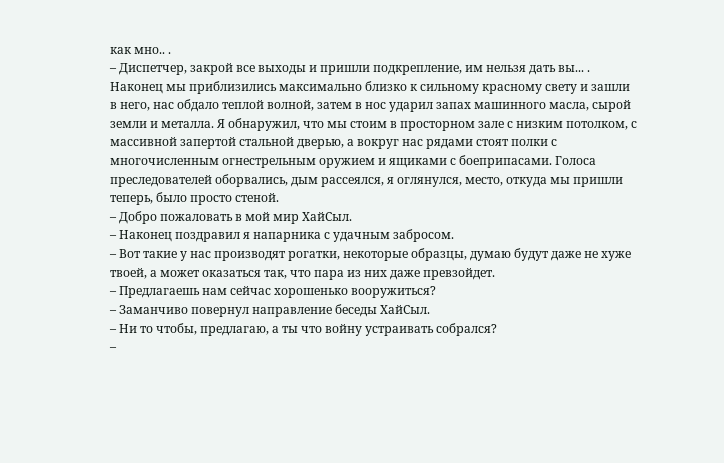как мно.. .
– Диспетчер, закрой все выходы и пришли подкрепление, им нельзя дать вы... .
Наконец мы приблизились максимально близко к сильному красному свету и зашли в него, нас обдало теплой волной, затем в нос ударил запах машинного масла, сырой земли и металла. Я обнаружил, что мы стоим в просторном зале с низким потолком, с массивной запертой стальной дверью, а вокруг нас рядами стоят полки с многочисленным огнестрельным оружием и ящиками с боеприпасами. Голоса преследователей оборвались, дым рассеялся, я оглянулся, место, откуда мы пришли теперь, было просто стеной.
– Добро пожаловать в мой мир ХайСыл.
– Наконец поздравил я напарника с удачным забросом.
– Вот такие у нас производят рогатки, некоторые образцы, думаю будут даже не хуже твоей, а может оказаться так, что пара из них даже превзойдет.
– Предлагаешь нам сейчас хорошенько вооружиться?
– Заманчиво повернул направление беседы ХайСыл.
– Ни то чтобы, предлагаю, а ты что войну устраивать собрался?
–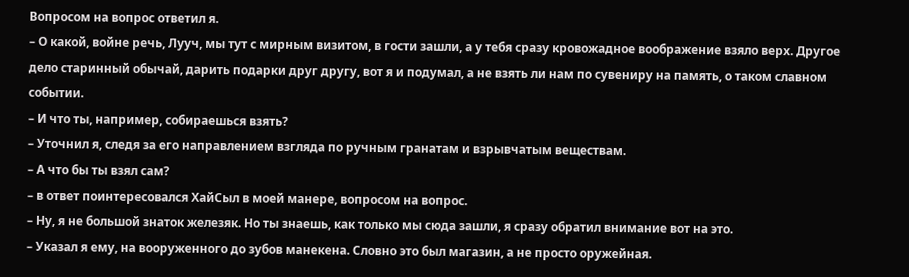Вопросом на вопрос ответил я.
– О какой, войне речь, Лууч, мы тут с мирным визитом, в гости зашли, а у тебя сразу кровожадное воображение взяло верх. Другое дело старинный обычай, дарить подарки друг другу, вот я и подумал, а не взять ли нам по сувениру на память, о таком славном событии.
– И что ты, например, собираешься взять?
– Уточнил я, следя за его направлением взгляда по ручным гранатам и взрывчатым веществам.
– А что бы ты взял сам?
– в ответ поинтересовался ХайСыл в моей манере, вопросом на вопрос.
– Ну, я не большой знаток железяк. Но ты знаешь, как только мы сюда зашли, я сразу обратил внимание вот на это.
– Указал я ему, на вооруженного до зубов манекена. Словно это был магазин, а не просто оружейная.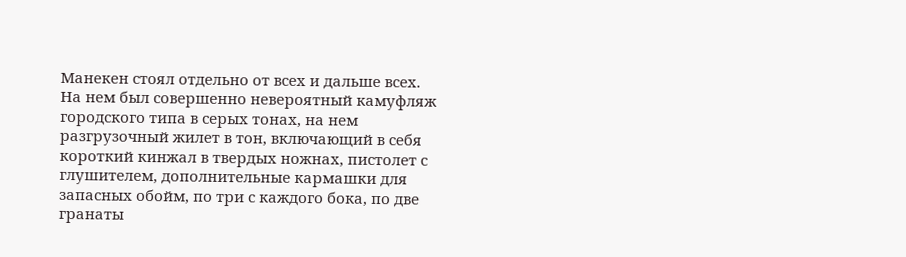Манекен стоял отдельно от всех и дальше всех. На нем был совершенно невероятный камуфляж городского типа в серых тонах, на нем разгрузочный жилет в тон, включающий в себя короткий кинжал в твердых ножнах, пистолет с глушителем, дополнительные кармашки для запасных обойм, по три с каждого бока, по две гранаты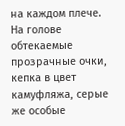на каждом плече. На голове обтекаемые прозрачные очки, кепка в цвет камуфляжа, серые же особые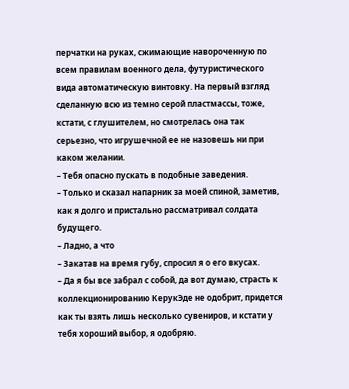перчатки на руках, сжимающие навороченную по всем правилам военного дела, футуристического вида автоматическую винтовку. На первый взгляд сделанную всю из темно серой пластмассы, тоже, кстати, с глушителем, но смотрелась она так серьезно, что игрушечной ее не назовешь ни при каком желании.
– Тебя опасно пускать в подобные заведения.
– Только и сказал напарник за моей спиной, заметив, как я долго и пристально рассматривал солдата будущего.
– Ладно, а что
– Закатав на время губу, спросил я о его вкусах.
– Да я бы все забрал с собой, да вот думаю, страсть к коллекционированию КерукЭде не одобрит, придется как ты взять лишь несколько сувениров, и кстати у тебя хороший выбор, я одобряю.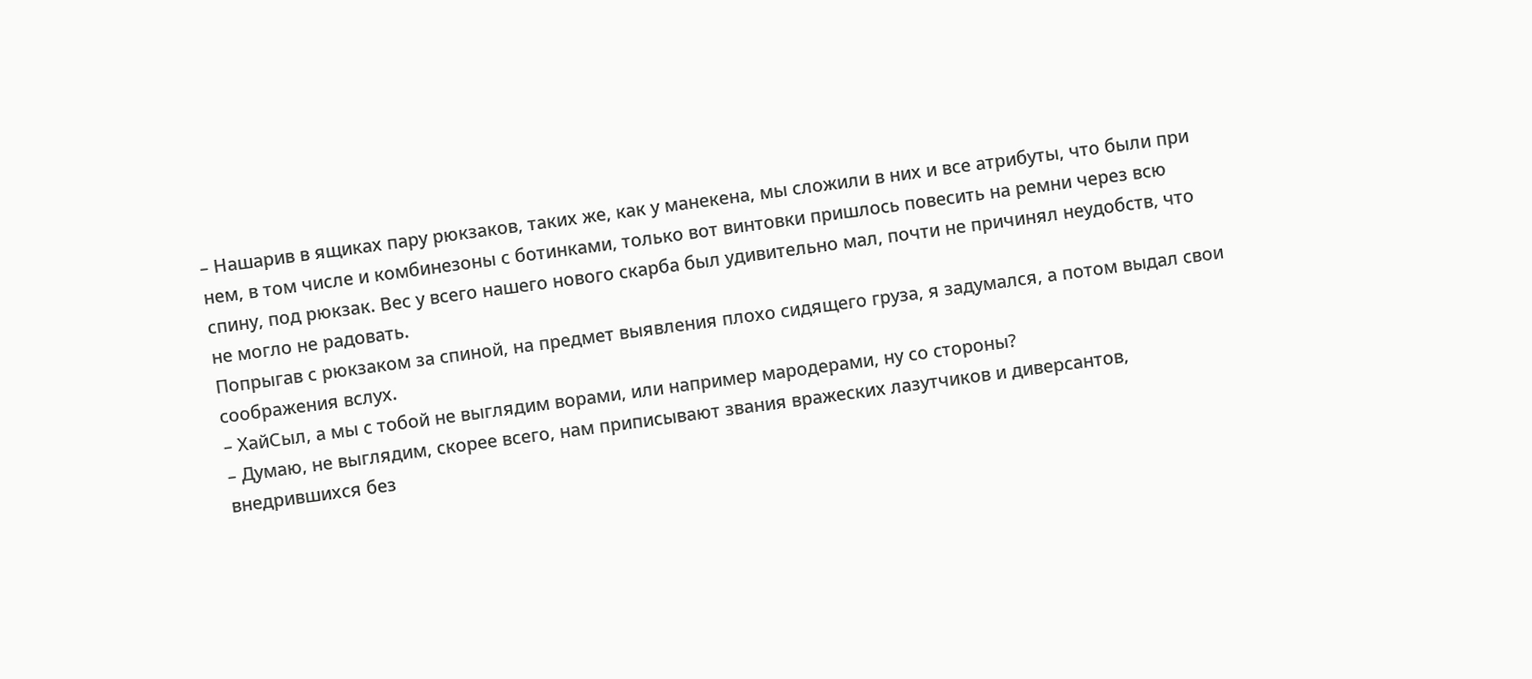– Нашарив в ящиках пару рюкзаков, таких же, как у манекена, мы сложили в них и все атрибуты, что были при нем, в том числе и комбинезоны с ботинками, только вот винтовки пришлось повесить на ремни через всю спину, под рюкзак. Вес у всего нашего нового скарба был удивительно мал, почти не причинял неудобств, что не могло не радовать.
Попрыгав с рюкзаком за спиной, на предмет выявления плохо сидящего груза, я задумался, а потом выдал свои соображения вслух.
– ХайСыл, а мы с тобой не выглядим ворами, или например мародерами, ну со стороны?
– Думаю, не выглядим, скорее всего, нам приписывают звания вражеских лазутчиков и диверсантов, внедрившихся без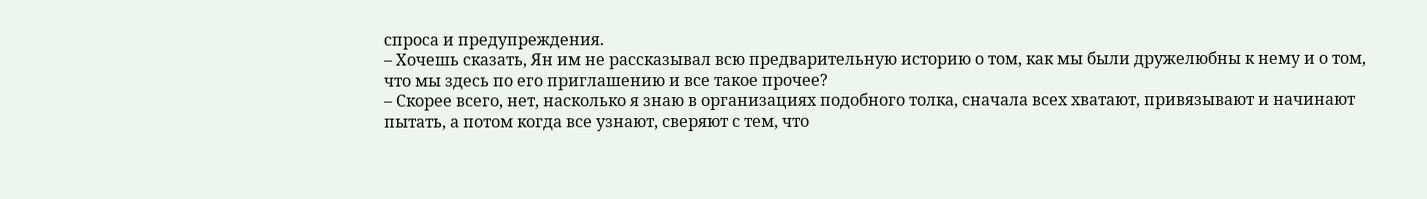спроса и предупреждения.
– Хочешь сказать, Ян им не рассказывал всю предварительную историю о том, как мы были дружелюбны к нему и о том, что мы здесь по его приглашению и все такое прочее?
– Скорее всего, нет, насколько я знаю в организациях подобного толка, сначала всех хватают, привязывают и начинают пытать, а потом когда все узнают, сверяют с тем, что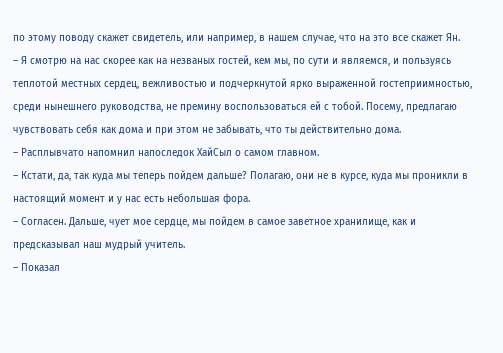по этому поводу скажет свидетель, или например, в нашем случае, что на это все скажет Ян.
– Я смотрю на нас скорее как на незваных гостей, кем мы, по сути и являемся, и пользуясь теплотой местных сердец, вежливостью и подчеркнутой ярко выраженной гостеприимностью, среди нынешнего руководства, не премину воспользоваться ей с тобой. Посему, предлагаю чувствовать себя как дома и при этом не забывать, что ты действительно дома.
– Расплывчато напомнил напоследок ХайСыл о самом главном.
– Кстати, да, так куда мы теперь пойдем дальше? Полагаю, они не в курсе, куда мы проникли в настоящий момент и у нас есть небольшая фора.
– Согласен. Дальше, чует мое сердце, мы пойдем в самое заветное хранилище, как и предсказывал наш мудрый учитель.
– Показал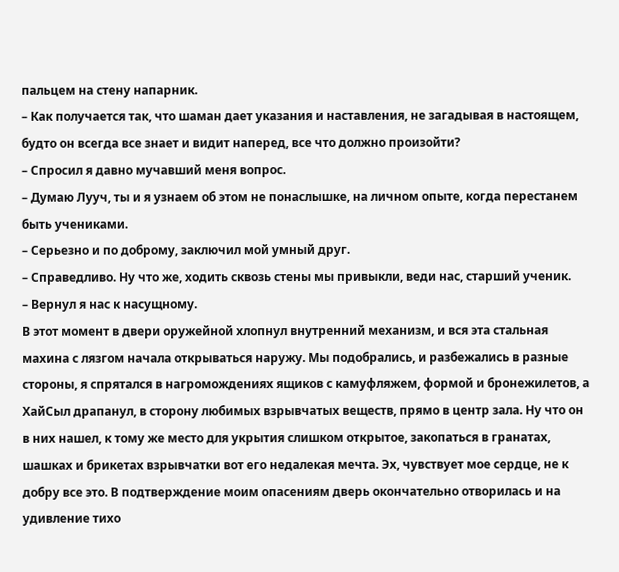пальцем на стену напарник.
– Как получается так, что шаман дает указания и наставления, не загадывая в настоящем, будто он всегда все знает и видит наперед, все что должно произойти?
– Спросил я давно мучавший меня вопрос.
– Думаю Лууч, ты и я узнаем об этом не понаслышке, на личном опыте, когда перестанем быть учениками.
– Серьезно и по доброму, заключил мой умный друг.
– Справедливо. Ну что же, ходить сквозь стены мы привыкли, веди нас, старший ученик.
– Вернул я нас к насущному.
В этот момент в двери оружейной хлопнул внутренний механизм, и вся эта стальная махина с лязгом начала открываться наружу. Мы подобрались, и разбежались в разные стороны, я спрятался в нагромождениях ящиков с камуфляжем, формой и бронежилетов, а ХайСыл драпанул, в сторону любимых взрывчатых веществ, прямо в центр зала. Ну что он в них нашел, к тому же место для укрытия слишком открытое, закопаться в гранатах, шашках и брикетах взрывчатки вот его недалекая мечта. Эх, чувствует мое сердце, не к добру все это. В подтверждение моим опасениям дверь окончательно отворилась и на удивление тихо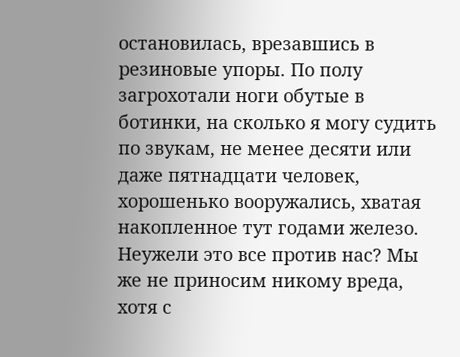остановилась, врезавшись в резиновые упоры. По полу загрохотали ноги обутые в ботинки, на сколько я могу судить по звукам, не менее десяти или даже пятнадцати человек, хорошенько вооружались, хватая накопленное тут годами железо. Неужели это все против нас? Мы же не приносим никому вреда, хотя с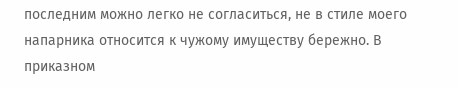последним можно легко не согласиться, не в стиле моего напарника относится к чужому имуществу бережно. В приказном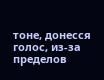тоне, донесся голос, из-за пределов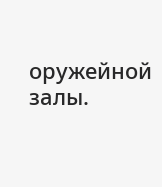оружейной залы.